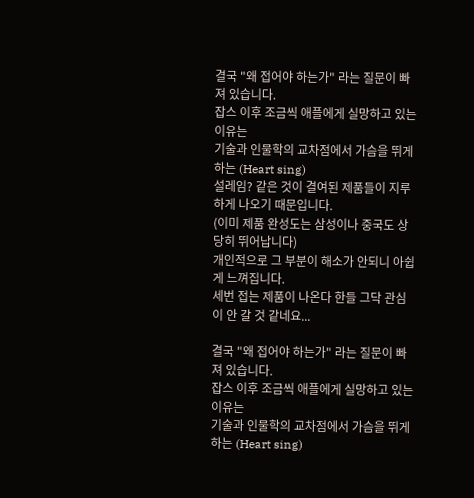결국 "왜 접어야 하는가" 라는 질문이 빠져 있습니다.
잡스 이후 조금씩 애플에게 실망하고 있는 이유는
기술과 인물학의 교차점에서 가슴을 뛰게 하는 (Heart sing)
설레임? 같은 것이 결여된 제품들이 지루하게 나오기 때문입니다.
(이미 제품 완성도는 삼성이나 중국도 상당히 뛰어납니다)
개인적으로 그 부분이 해소가 안되니 아쉽게 느껴집니다.
세번 접는 제품이 나온다 한들 그닥 관심이 안 갈 것 같네요...

결국 "왜 접어야 하는가" 라는 질문이 빠져 있습니다.
잡스 이후 조금씩 애플에게 실망하고 있는 이유는
기술과 인물학의 교차점에서 가슴을 뛰게 하는 (Heart sing)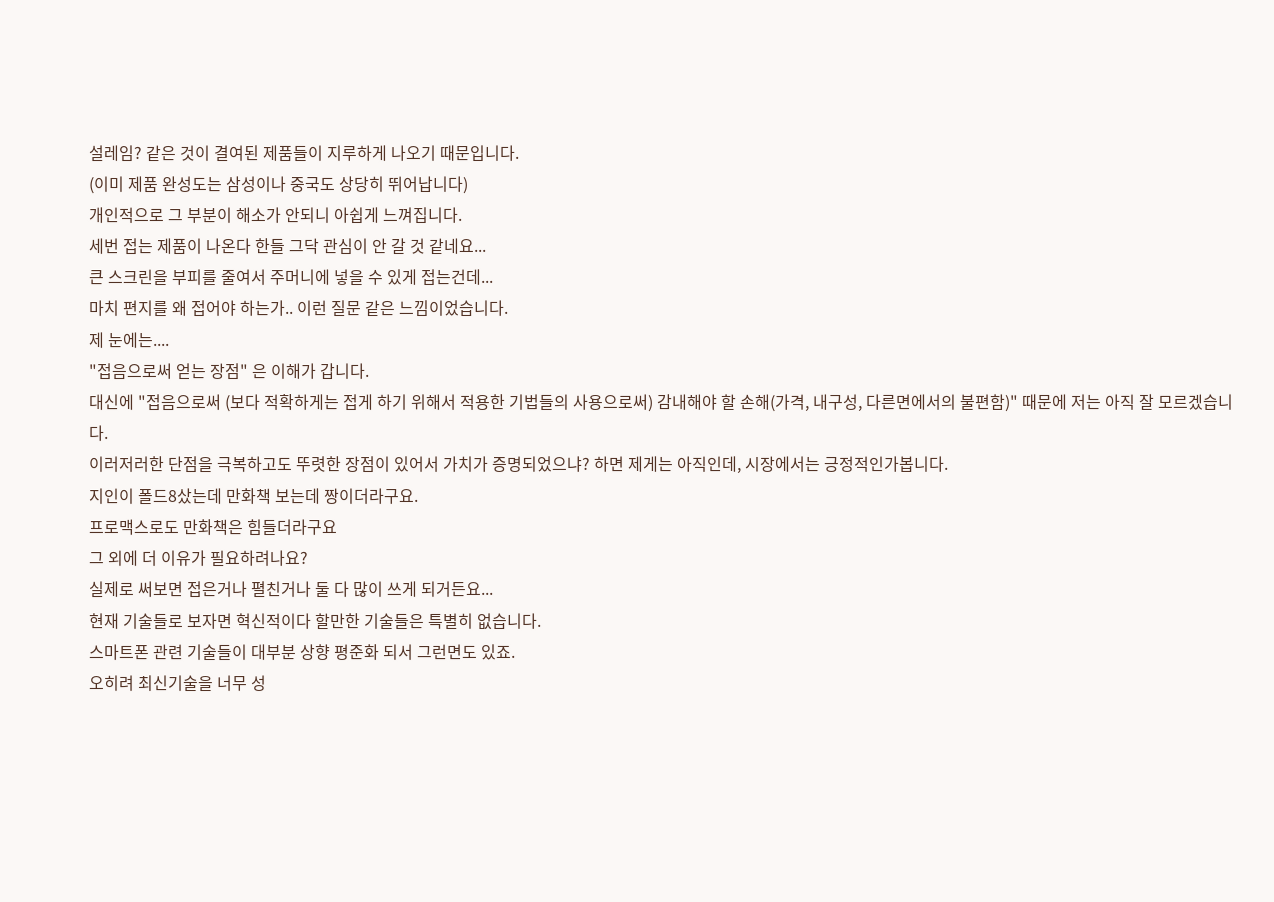설레임? 같은 것이 결여된 제품들이 지루하게 나오기 때문입니다.
(이미 제품 완성도는 삼성이나 중국도 상당히 뛰어납니다)
개인적으로 그 부분이 해소가 안되니 아쉽게 느껴집니다.
세번 접는 제품이 나온다 한들 그닥 관심이 안 갈 것 같네요...
큰 스크린을 부피를 줄여서 주머니에 넣을 수 있게 접는건데...
마치 편지를 왜 접어야 하는가.. 이런 질문 같은 느낌이었습니다.
제 눈에는....
"접음으로써 얻는 장점" 은 이해가 갑니다.
대신에 "접음으로써 (보다 적확하게는 접게 하기 위해서 적용한 기법들의 사용으로써) 감내해야 할 손해(가격, 내구성, 다른면에서의 불편함)" 때문에 저는 아직 잘 모르겠습니다.
이러저러한 단점을 극복하고도 뚜렷한 장점이 있어서 가치가 증명되었으냐? 하면 제게는 아직인데, 시장에서는 긍정적인가봅니다.
지인이 폴드8샀는데 만화책 보는데 짱이더라구요.
프로맥스로도 만화책은 힘들더라구요
그 외에 더 이유가 필요하려나요?
실제로 써보면 접은거나 펼친거나 둘 다 많이 쓰게 되거든요...
현재 기술들로 보자면 혁신적이다 할만한 기술들은 특별히 없습니다.
스마트폰 관련 기술들이 대부분 상향 평준화 되서 그런면도 있죠.
오히려 최신기술을 너무 성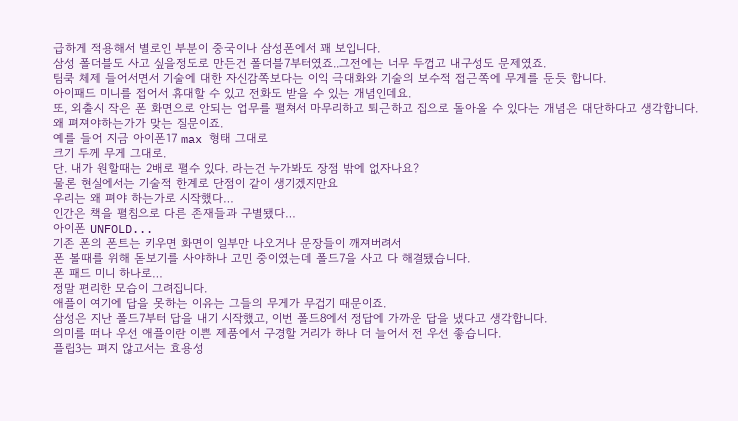급하게 적용해서 별로인 부분이 중국이나 삼성폰에서 꽤 보입니다.
삼성 폴더블도 사고 싶을정도로 만든건 폴더블7부터였죠..그전에는 너무 두껍고 내구성도 문제였죠.
팀쿡 체제 들어서면서 기술에 대한 자신감쪽보다는 이익 극대화와 기술의 보수적 접근쪽에 무게를 둔듯 합니다.
아이패드 미니를 접어서 휴대할 수 있고 전화도 받을 수 있는 개념인데요.
또, 외출시 작은 폰 화면으로 안되는 업무를 펼쳐서 마무리하고 퇴근하고 집으로 돌아올 수 있다는 개념은 대단하다고 생각합니다.
왜 펴져야하는가가 맞는 질문이죠.
예를 들어 지금 아이폰17 max 형태 그대로
크기 두께 무게 그대로.
단. 내가 원할때는 2배로 펼수 있다. 라는건 누가봐도 장점 밖에 없자나요?
물론 현실에서는 기술적 한계로 단점이 같이 생기겠지만요
우리는 왜 펴야 하는가로 시작했다…
인간은 책을 펼침으로 다른 존재들과 구별됐다…
아이폰 UNFOLD...
기존 폰의 폰트는 키우면 화면이 일부만 나오거나 문장들이 깨져버려서
폰 볼때를 위해 돋보기를 사야하나 고민 중이였는데 폴드7을 사고 다 해결됐습니다.
폰 패드 미니 하나로…
정말 편리한 모습이 그려집니다.
애플이 여기에 답을 못하는 이유는 그들의 무게가 무겁기 때문이죠.
삼성은 지난 폴드7부터 답을 내기 시작했고, 이번 폴드8에서 정답에 가까운 답을 냈다고 생각합니다.
의미를 떠나 우선 애플이란 이쁜 제품에서 구경할 거리가 하나 더 늘어서 전 우선 좋습니다.
플립3는 펴지 않고서는 효용성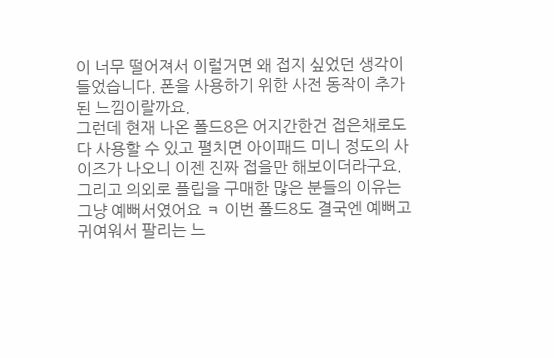이 너무 떨어져서 이럴거면 왜 접지 싶었던 생각이 들었습니다. 폰을 사용하기 위한 사전 동작이 추가된 느낌이랄까요.
그런데 현재 나온 폴드8은 어지간한건 접은채로도 다 사용할 수 있고 펼치면 아이패드 미니 정도의 사이즈가 나오니 이젠 진짜 접을만 해보이더라구요.
그리고 의외로 플립을 구매한 많은 분들의 이유는 그냥 예뻐서였어요 ㅋ 이번 폴드8도 결국엔 예뻐고 귀여워서 팔리는 느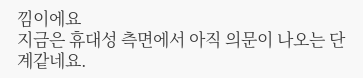낌이에요
지금은 휴대성 측면에서 아직 의문이 나오는 단계같네요.